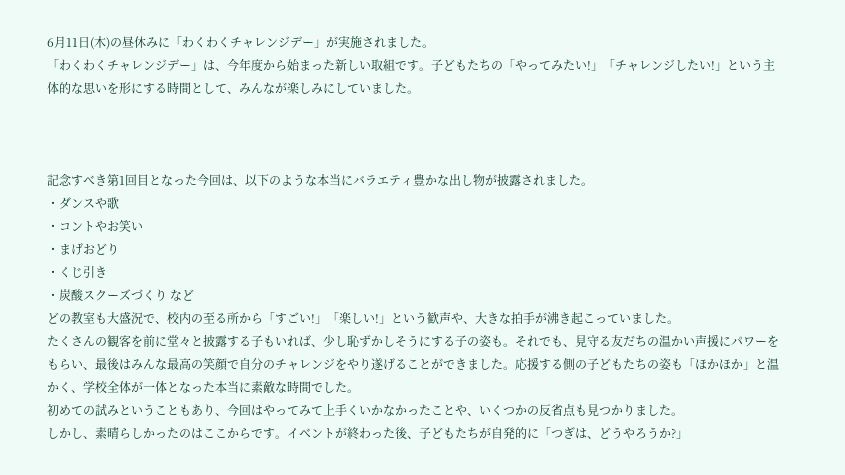6月11日(木)の昼休みに「わくわくチャレンジデー」が実施されました。
「わくわくチャレンジデー」は、今年度から始まった新しい取組です。子どもたちの「やってみたい!」「チャレンジしたい!」という主体的な思いを形にする時間として、みんなが楽しみにしていました。



記念すべき第1回目となった今回は、以下のような本当にバラエティ豊かな出し物が披露されました。
・ダンスや歌
・コントやお笑い
・まげおどり
・くじ引き
・炭酸スクーズづくり など
どの教室も大盛況で、校内の至る所から「すごい!」「楽しい!」という歓声や、大きな拍手が沸き起こっていました。
たくさんの観客を前に堂々と披露する子もいれば、少し恥ずかしそうにする子の姿も。それでも、見守る友だちの温かい声援にパワーをもらい、最後はみんな最高の笑顔で自分のチャレンジをやり遂げることができました。応援する側の子どもたちの姿も「ほかほか」と温かく、学校全体が一体となった本当に素敵な時間でした。
初めての試みということもあり、今回はやってみて上手くいかなかったことや、いくつかの反省点も見つかりました。
しかし、素晴らしかったのはここからです。イベントが終わった後、子どもたちが自発的に「つぎは、どうやろうか?」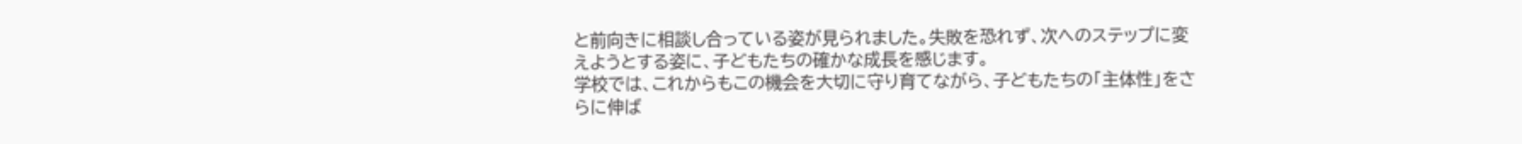と前向きに相談し合っている姿が見られました。失敗を恐れず、次へのステップに変えようとする姿に、子どもたちの確かな成長を感じます。
学校では、これからもこの機会を大切に守り育てながら、子どもたちの「主体性」をさらに伸ば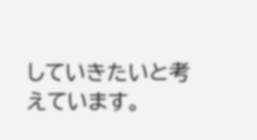していきたいと考えています。